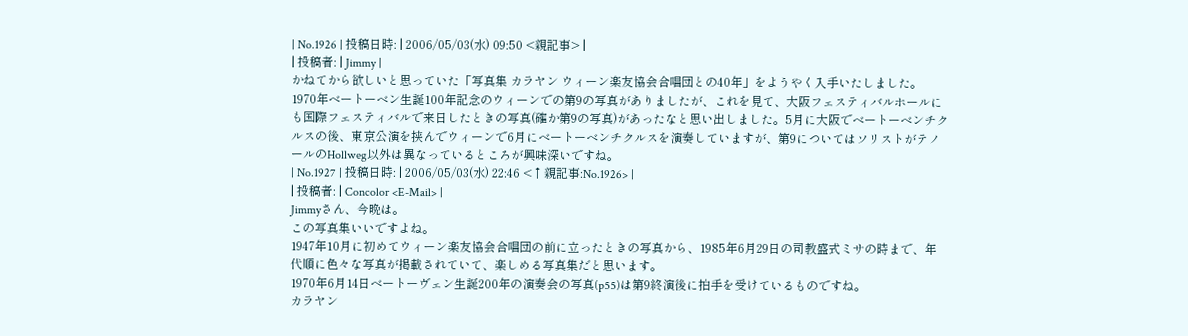| No.1926 | 投稿日時: | 2006/05/03(水) 09:50 <親記事> |
| 投稿者: | Jimmy |
かねてから欲しいと思っていた「写真集 カラヤン ウィーン楽友協会合唱団との40年」をようやく入手いたしました。
1970年ベートーベン生誕100年記念のウィーンでの第9の写真がありましたが、これを見て、大阪フェスティバルホールにも国際フェスティバルで来日したときの写真(確か第9の写真)があったなと思い出しました。5月に大阪でベートーベンチクルスの後、東京公演を挟んでウィーンで6月にベートーベンチクルスを演奏していますが、第9についてはソリストがテノールのHollweg以外は異なっているところが興味深いですね。
| No.1927 | 投稿日時: | 2006/05/03(水) 22:46 <↑親記事:No.1926> |
| 投稿者: | Concolor <E-Mail> |
Jimmyさん、今晩は。
この写真集いいですよね。
1947年10月に初めてウィーン楽友協会合唱団の前に立ったときの写真から、1985年6月29日の司教盛式ミサの時まで、年代順に色々な写真が掲載されていて、楽しめる写真集だと思います。
1970年6月14日ベートーヴェン生誕200年の演奏会の写真(p55)は第9終演後に拍手を受けているものですね。
カラヤン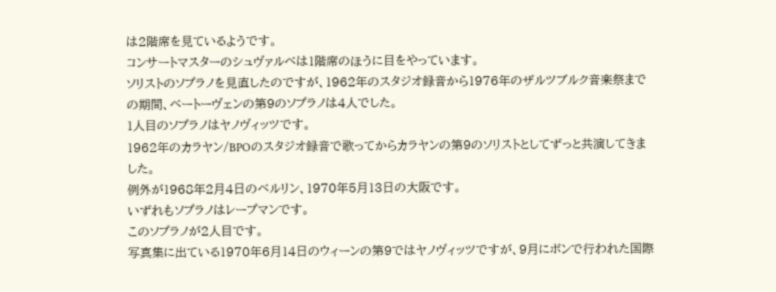は2階席を見ているようです。
コンサートマスターのシュヴァルベは1階席のほうに目をやっています。
ソリストのソプラノを見直したのですが、1962年のスタジオ録音から1976年のザルツブルク音楽祭までの期間、ベートーヴェンの第9のソプラノは4人でした。
1人目のソプラノはヤノヴィッツです。
1962年のカラヤン/BPOのスタジオ録音で歌ってからカラヤンの第9のソリストとしてずっと共演してきました。
例外が1968年2月4日のベルリン、1970年5月13日の大阪です。
いずれもソプラノはレープマンです。
このソプラノが2人目です。
写真集に出ている1970年6月14日のウィーンの第9ではヤノヴィッツですが、9月にボンで行われた国際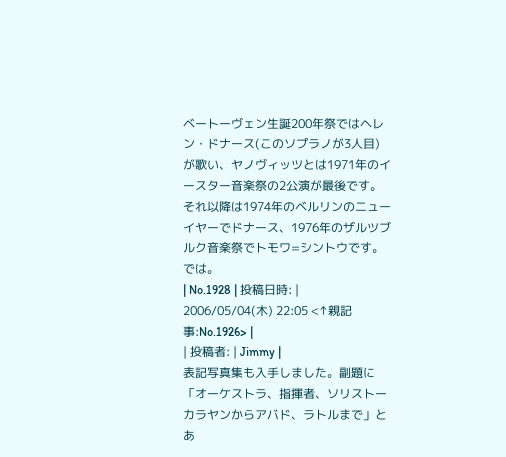ベートーヴェン生誕200年祭ではヘレン・ドナース(このソプラノが3人目)が歌い、ヤノヴィッツとは1971年のイースター音楽祭の2公演が最後です。
それ以降は1974年のベルリンのニューイヤーでドナース、1976年のザルツブルク音楽祭でトモワ=シントウです。
では。
| No.1928 | 投稿日時: | 2006/05/04(木) 22:05 <↑親記事:No.1926> |
| 投稿者: | Jimmy |
表記写真集も入手しました。副題に「オーケストラ、指揮者、ソリストーカラヤンからアバド、ラトルまで」とあ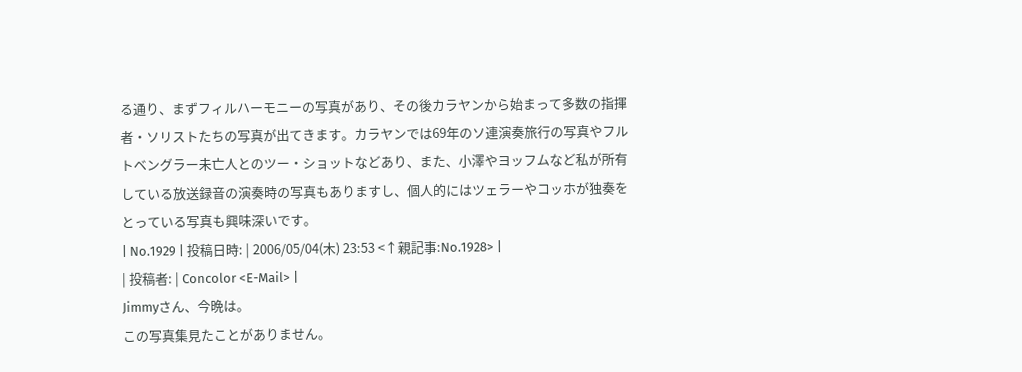る通り、まずフィルハーモニーの写真があり、その後カラヤンから始まって多数の指揮者・ソリストたちの写真が出てきます。カラヤンでは69年のソ連演奏旅行の写真やフルトベングラー未亡人とのツー・ショットなどあり、また、小澤やヨッフムなど私が所有している放送録音の演奏時の写真もありますし、個人的にはツェラーやコッホが独奏をとっている写真も興味深いです。
| No.1929 | 投稿日時: | 2006/05/04(木) 23:53 <↑親記事:No.1928> |
| 投稿者: | Concolor <E-Mail> |
Jimmyさん、今晩は。
この写真集見たことがありません。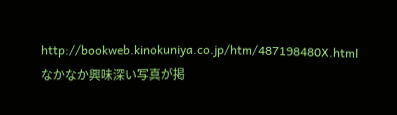http://bookweb.kinokuniya.co.jp/htm/487198480X.html
なかなか興味深い写真が掲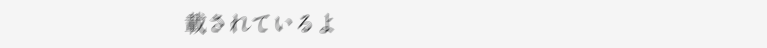載されているよ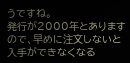うですね。
発行が2000年とありますので、早めに注文しないと入手ができなくなる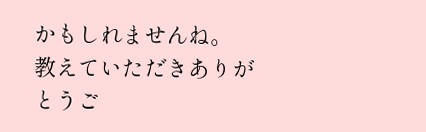かもしれませんね。
教えていただきありがとうご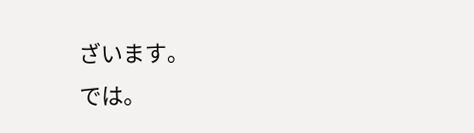ざいます。
では。